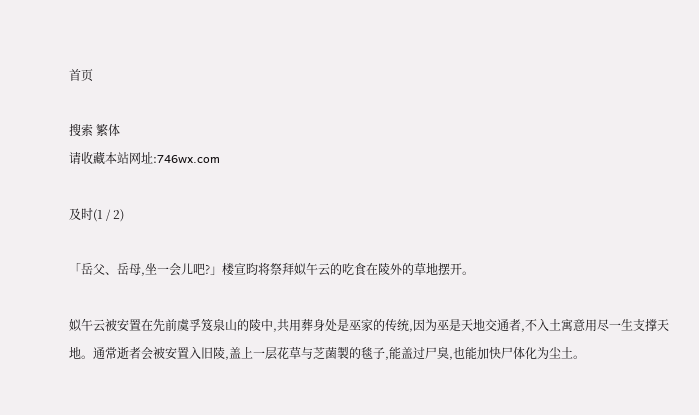首页

搜索 繁体
请收藏本站网址:746wx.com

及时(1 / 2)

「岳父、岳母,坐一会儿吧?」楼宣昀将祭拜姒午云的吃食在陵外的草地摆开。

姒午云被安置在先前虞孚笈泉山的陵中,共用葬身处是巫家的传统,因为巫是天地交通者,不入土寓意用尽一生支撑天地。通常逝者会被安置入旧陵,盖上一层花草与芝菌製的毯子,能盖过尸臭,也能加快尸体化为尘土。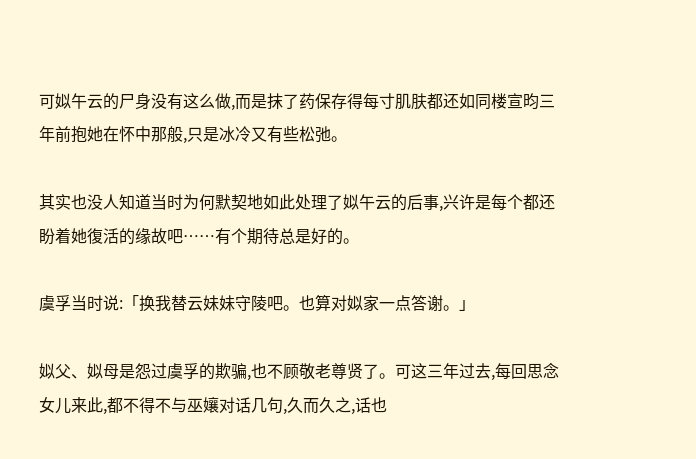可姒午云的尸身没有这么做,而是抹了药保存得每寸肌肤都还如同楼宣昀三年前抱她在怀中那般,只是冰冷又有些松弛。

其实也没人知道当时为何默契地如此处理了姒午云的后事,兴许是每个都还盼着她復活的缘故吧……有个期待总是好的。

虞孚当时说:「换我替云妹妹守陵吧。也算对姒家一点答谢。」

姒父、姒母是怨过虞孚的欺骗,也不顾敬老尊贤了。可这三年过去,每回思念女儿来此,都不得不与巫孃对话几句,久而久之,话也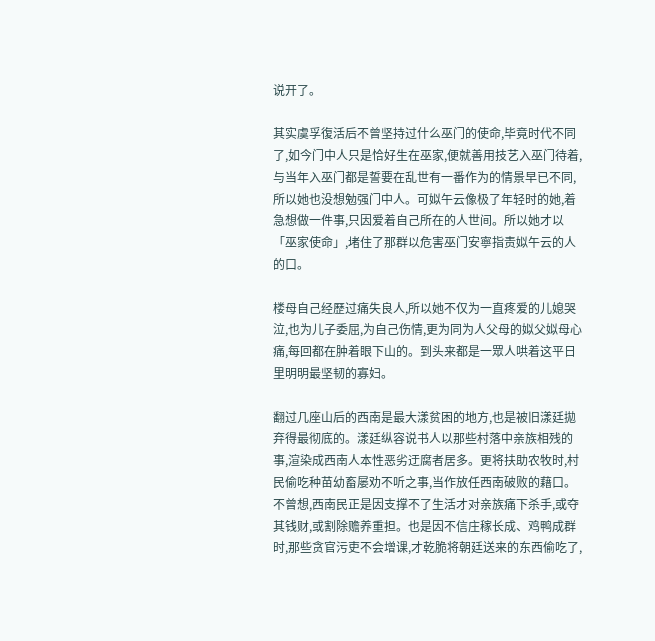说开了。

其实虞孚復活后不曾坚持过什么巫门的使命,毕竟时代不同了,如今门中人只是恰好生在巫家,便就善用技艺入巫门待着,与当年入巫门都是誓要在乱世有一番作为的情景早已不同,所以她也没想勉强门中人。可姒午云像极了年轻时的她,着急想做一件事,只因爱着自己所在的人世间。所以她才以「巫家使命」,堵住了那群以危害巫门安寧指责姒午云的人的口。

楼母自己经歷过痛失良人,所以她不仅为一直疼爱的儿媳哭泣,也为儿子委屈,为自己伤情,更为同为人父母的姒父姒母心痛,每回都在肿着眼下山的。到头来都是一眾人哄着这平日里明明最坚韧的寡妇。

翻过几座山后的西南是最大漾贫困的地方,也是被旧漾廷拋弃得最彻底的。漾廷纵容说书人以那些村落中亲族相残的事,渲染成西南人本性恶劣迂腐者居多。更将扶助农牧时,村民偷吃种苗幼畜屡劝不听之事,当作放任西南破败的藉口。不曾想,西南民正是因支撑不了生活才对亲族痛下杀手,或夺其钱财,或割除赡养重担。也是因不信庄稼长成、鸡鸭成群时,那些贪官污吏不会增课,才乾脆将朝廷送来的东西偷吃了,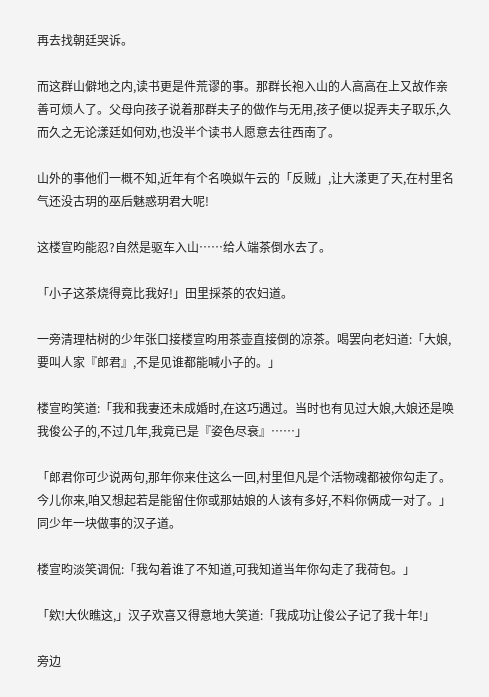再去找朝廷哭诉。

而这群山僻地之内,读书更是件荒谬的事。那群长袍入山的人高高在上又故作亲善可烦人了。父母向孩子说着那群夫子的做作与无用,孩子便以捉弄夫子取乐,久而久之无论漾廷如何劝,也没半个读书人愿意去往西南了。

山外的事他们一概不知,近年有个名唤姒午云的「反贼」,让大漾更了天,在村里名气还没古玥的巫后魅惑玥君大呢!

这楼宣昀能忍?自然是驱车入山……给人端茶倒水去了。

「小子这茶烧得竟比我好!」田里採茶的农妇道。

一旁清理枯树的少年张口接楼宣昀用茶壶直接倒的凉茶。喝罢向老妇道:「大娘,要叫人家『郎君』,不是见谁都能喊小子的。」

楼宣昀笑道:「我和我妻还未成婚时,在这巧遇过。当时也有见过大娘,大娘还是唤我俊公子的,不过几年,我竟已是『姿色尽衰』……」

「郎君你可少说两句,那年你来住这么一回,村里但凡是个活物魂都被你勾走了。今儿你来,咱又想起若是能留住你或那姑娘的人该有多好,不料你俩成一对了。」同少年一块做事的汉子道。

楼宣昀淡笑调侃:「我勾着谁了不知道,可我知道当年你勾走了我荷包。」

「欸!大伙瞧这,」汉子欢喜又得意地大笑道:「我成功让俊公子记了我十年!」

旁边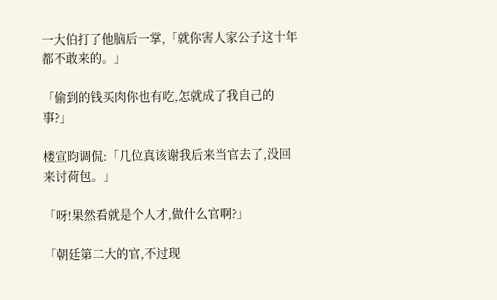一大伯打了他脑后一掌,「就你害人家公子这十年都不敢来的。」

「偷到的钱买肉你也有吃,怎就成了我自己的事?」

楼宣昀调侃:「几位真该谢我后来当官去了,没回来讨荷包。」

「呀!果然看就是个人才,做什么官啊?」

「朝廷第二大的官,不过现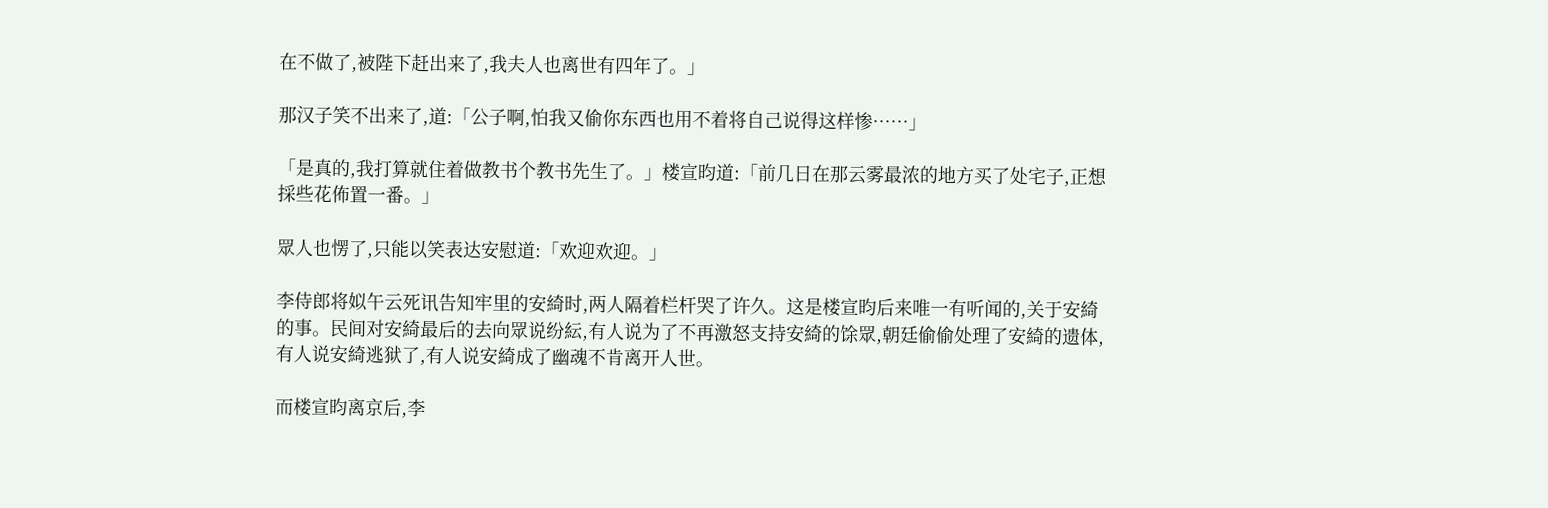在不做了,被陛下赶出来了,我夫人也离世有四年了。」

那汉子笑不出来了,道:「公子啊,怕我又偷你东西也用不着将自己说得这样惨……」

「是真的,我打算就住着做教书个教书先生了。」楼宣昀道:「前几日在那云雾最浓的地方买了处宅子,正想採些花佈置一番。」

眾人也愣了,只能以笑表达安慰道:「欢迎欢迎。」

李侍郎将姒午云死讯告知牢里的安綺时,两人隔着栏杆哭了许久。这是楼宣昀后来唯一有听闻的,关于安綺的事。民间对安綺最后的去向眾说纷紜,有人说为了不再激怒支持安綺的馀眾,朝廷偷偷处理了安綺的遗体,有人说安綺逃狱了,有人说安綺成了幽魂不肯离开人世。

而楼宣昀离京后,李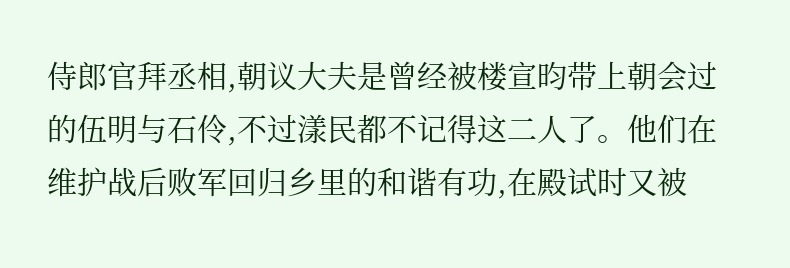侍郎官拜丞相,朝议大夫是曾经被楼宣昀带上朝会过的伍明与石伶,不过漾民都不记得这二人了。他们在维护战后败军回归乡里的和谐有功,在殿试时又被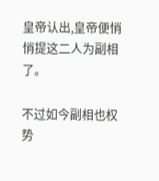皇帝认出,皇帝便悄悄提这二人为副相了。

不过如今副相也权势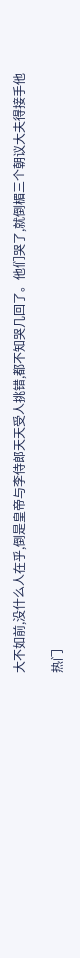大不如前,没什么人在乎,倒是皇帝与李侍郎天天受人挑错,都不知哭几回了。他们哭了,就倒楣三个朝议大夫得接手他

热门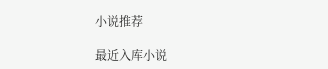小说推荐

最近入库小说